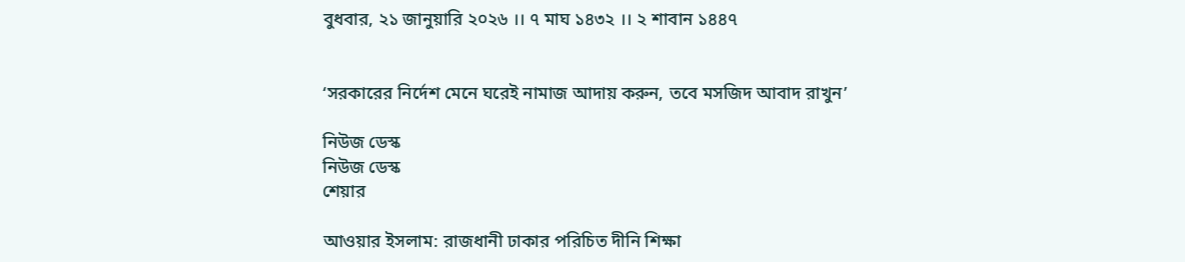বুধবার, ২১ জানুয়ারি ২০২৬ ।। ৭ মাঘ ১৪৩২ ।। ২ শাবান ১৪৪৭


‘সরকারের নির্দেশ মেনে ঘরেই নামাজ আদায় করুন, তবে মসজিদ আবাদ রাখুন’

নিউজ ডেস্ক
নিউজ ডেস্ক
শেয়ার

আওয়ার ইসলাম: রাজধানী ঢাকার পরিচিত দীনি শিক্ষা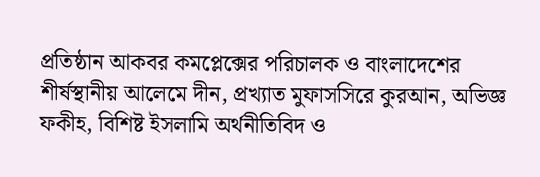প্রতিষ্ঠান আকবর কমপ্লেক্সের পরিচালক ও বাংলাদেশের শীর্ষস্থানীয় আলেমে দীন, প্রখ্যাত মুফাসসিরে কুরআন, অভিজ্ঞ ফকীহ, বিশিষ্ট ইসলামি অর্থনীতিবিদ ও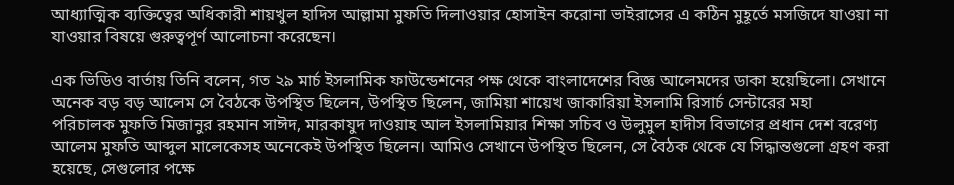আধ্যাত্মিক ব্যক্তিত্বের অধিকারী শায়খুল হাদিস আল্লামা মুফতি দিলাওয়ার হোসাইন করোনা ভাইরাসের এ কঠিন মুহূর্তে মসজিদে যাওয়া না যাওয়ার বিষয়ে গুরুত্বপূর্ণ আলোচনা করেছেন।

এক ভিডিও বার্তায় তিনি বলেন, গত ২৯ মার্চ ইসলামিক ফাউন্ডেশনের পক্ষ থেকে বাংলাদেশের বিজ্ঞ আলেমদের ডাকা হয়েছিলো। সেখানে অনেক বড় বড় আলেম সে বৈঠকে উপস্থিত ছিলেন, উপস্থিত ছিলেন, জামিয়া শায়েখ জাকারিয়া ইসলামি রিসার্চ সেন্টারের মহা পরিচালক ‍মুফতি মিজানুর রহমান সাঈদ, মারকাযুদ দাওয়াহ আল ইসলামিয়ার শিক্ষা সচিব ও উলুমুল হাদীস বিভাগের প্রধান দেশ বরেণ্য আলেম মুফতি আব্দুল মালেকেসহ অনেকেই উপস্থিত ছিলেন। আমিও সেখানে উপস্থিত ছিলেন, সে বৈঠক থেকে যে সিদ্ধান্তগুলো গ্রহণ করা হয়েছে, সেগুলোর পক্ষে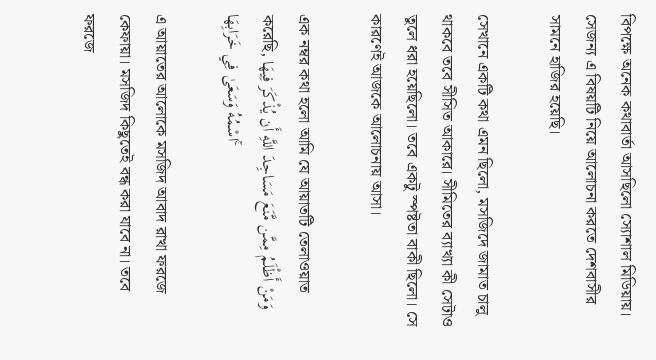বিপক্ষে অনেক কথাবার্তা আসছিলো স্যোশাল মিডিয়ায়। সেজন্য এ বিষয়টি নিয়ে আলোচনা করতে দেশবাসীর সামনে হাজির হয়েছি।

সেখানে একটি কথা এমন ছিলো, মসজিদে জামাত চালু থাকবে তবে সীসিত আকারে। সীমিতের ব্যাখ্যা কী সেটাও তুলে ধরা হয়েছিলো। তবে একটু স্পষ্টতা বাকী ছিলো। সে কারণেই আজকে আলোচনায় আসা।

এক নম্বর কথা হলো আমি যে আয়াতটি তেলাওয়াত করেছি, وَمَنْ أَظْلَمُ مِمَّن مَّنَعَ مَسَاجِدَ اللَّهِ أَن يُذْكَرَ فِيهَا اسْمُهُ وَسَعَىٰ فِي خَرَابِهَا ۚ

এ আয়াতের আলোকে মসজিদ আবাদ রাখা ফরজে কেফায়া। মসজিদ কিছুতেই বন্ধ করা যাবে না। তবে ফরজে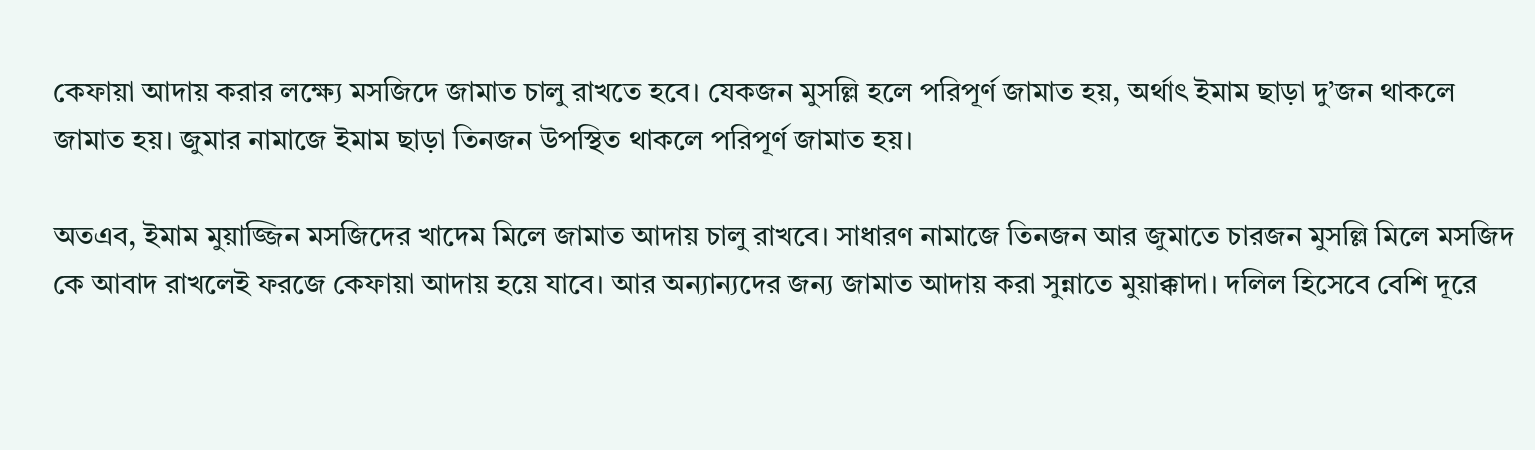কেফায়া আদায় করার লক্ষ্যে মসজিদে জামাত চালু রাখতে হবে। যেকজন মুসল্লি হলে পরিপূর্ণ জামাত হয়, অর্থাৎ ইমাম ছাড়া দু’জন থাকলে জামাত হয়। জুমার নামাজে ইমাম ছাড়া তিনজন উপস্থিত থাকলে পরিপূর্ণ জামাত হয়।

অতএব, ইমাম মুয়াজ্জিন মসজিদের খাদেম মিলে জামাত আদায় চালু রাখবে। সাধারণ নামাজে তিনজন আর জুমাতে চারজন মুসল্লি মিলে মসজিদ কে আবাদ রাখলেই ফরজে কেফায়া আদায় হয়ে যাবে। আর অন্যান্যদের জন্য জামাত আদায় করা সুন্নাতে মুয়াক্কাদা। দলিল হিসেবে বেশি দূরে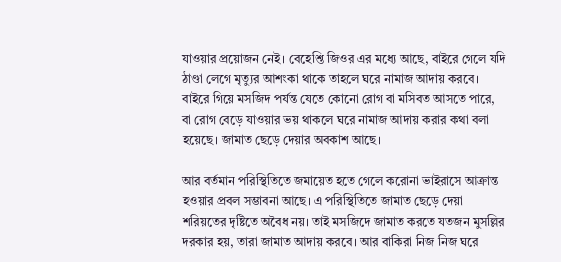যাওয়ার প্রয়োজন নেই। বেহেশ্তি জিওর এর মধ্যে আছে, বাইরে গেলে যদি ঠাণ্ডা লেগে মৃত্যুর আশংকা থাকে তাহলে ঘরে নামাজ আদায় করবে। বাইরে গিয়ে মসজিদ পর্যন্ত যেতে কোনো রোগ বা মসিবত আসতে পারে, বা রোগ বেড়ে যাওয়ার ভয় থাকলে ঘরে নামাজ আদায় করার কথা বলা হয়েছে। জামাত ছেড়ে দেয়ার অবকাশ আছে।

আর বর্তমান পরিস্থিতিতে জমায়েত হতে গেলে করোনা ভাইরাসে আক্রান্ত হওয়ার প্রবল সম্ভাবনা আছে। এ পরিস্থিতিতে জামাত ছেড়ে দেয়া শরিয়তের দৃষ্টিতে অবৈধ নয়। তাই মসজিদে জামাত করতে যতজন মুসল্লির দরকার হয়, তারা জামাত আদায় করবে। আর বাকিরা নিজ নিজ ঘরে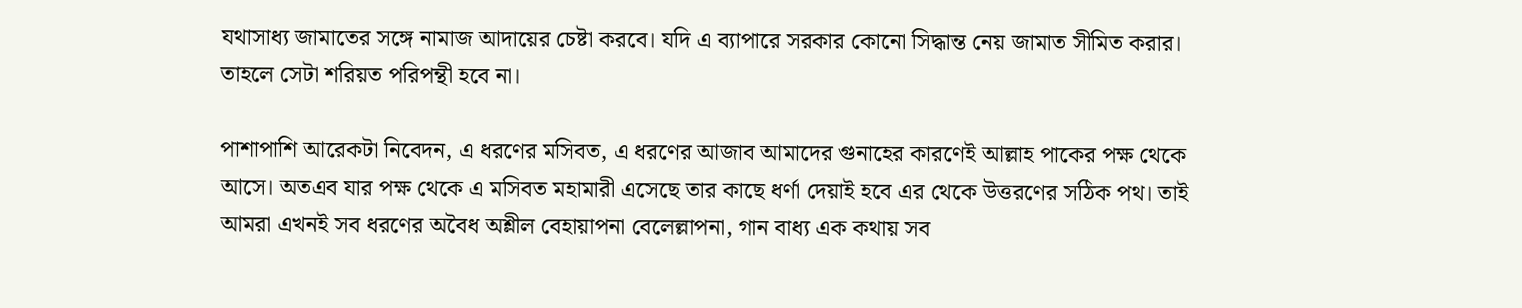যথাসাধ্য জামাতের সঙ্গে নামাজ আদায়ের চেষ্টা করবে। যদি এ ব্যাপারে সরকার কোনো সিদ্ধান্ত নেয় জামাত সীমিত করার। তাহলে সেটা শরিয়ত পরিপন্থী হবে না।

পাশাপাশি আরেকটা নিবেদন, এ ধরণের মসিবত, এ ধরণের আজাব আমাদের গুনাহের কারণেই আল্লাহ পাকের পক্ষ থেকে আসে। অতএব যার পক্ষ থেকে এ মসিবত মহামারী এসেছে তার কাছে ধর্ণা দেয়াই হবে এর থেকে উত্তরণের সঠিক পথ। তাই আমরা এখনই সব ধরণের অবৈধ অশ্লীল বেহায়াপনা বেলেল্লাপনা, গান বাধ্য এক কথায় সব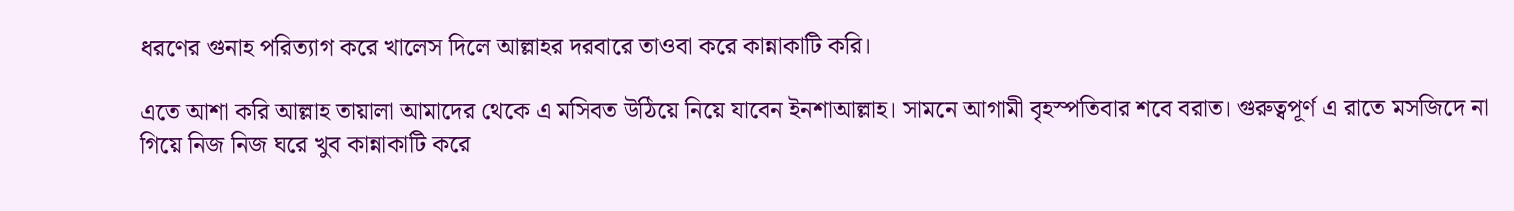ধরণের গুনাহ পরিত্যাগ করে খালেস দিলে আল্লাহর দরবারে তাওবা করে কান্নাকাটি করি।

এতে আশা করি আল্লাহ তায়ালা আমাদের থেকে এ মসিবত উঠিয়ে নিয়ে যাবেন ইনশাআল্লাহ। সামনে আগামী বৃহস্পতিবার শবে বরাত। গুরুত্বপূর্ণ এ রাতে মসজিদে না গিয়ে নিজ নিজ ঘরে খুব কান্নাকাটি করে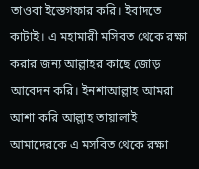তাওবা ইস্তেগফার করি। ইবাদতে কাটাই। এ মহামারী মসিবত থেকে রক্ষা করার জন্য আল্লাহর কাছে জোড় আবেদন করি। ইনশাআল্লাহ আমরা আশা করি আল্লাহ তায়ালাই আমাদেরকে এ মসবিত থেকে রক্ষা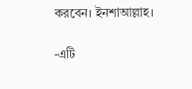করবেন। ইনশাআল্লাহ।

-এটি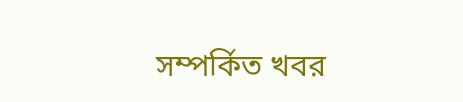সম্পর্কিত খবর